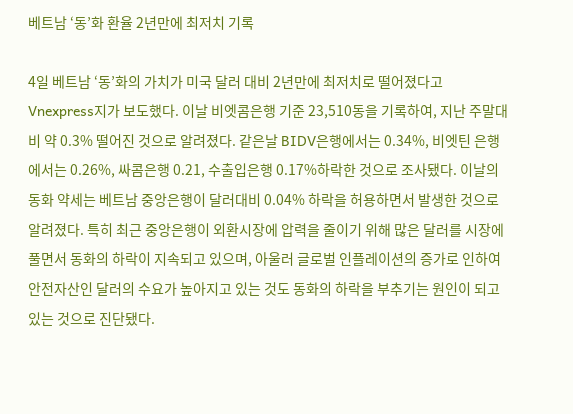베트남 ‘동’화 환율 2년만에 최저치 기록

4일 베트남 ‘동’화의 가치가 미국 달러 대비 2년만에 최저치로 떨어졌다고 Vnexpress지가 보도했다. 이날 비엣콤은행 기준 23,510동을 기록하여, 지난 주말대비 약 0.3% 떨어진 것으로 알려졌다. 같은날 BIDV은행에서는 0.34%, 비엣틴 은행에서는 0.26%, 싸콤은행 0.21, 수출입은행 0.17%하락한 것으로 조사됐다. 이날의 동화 약세는 베트남 중앙은행이 달러대비 0.04% 하락을 허용하면서 발생한 것으로 알려졌다. 특히 최근 중앙은행이 외환시장에 압력을 줄이기 위해 많은 달러를 시장에 풀면서 동화의 하락이 지속되고 있으며, 아울러 글로벌 인플레이션의 증가로 인하여 안전자산인 달러의 수요가 높아지고 있는 것도 동화의 하락을 부추기는 원인이 되고 있는 것으로 진단됐다.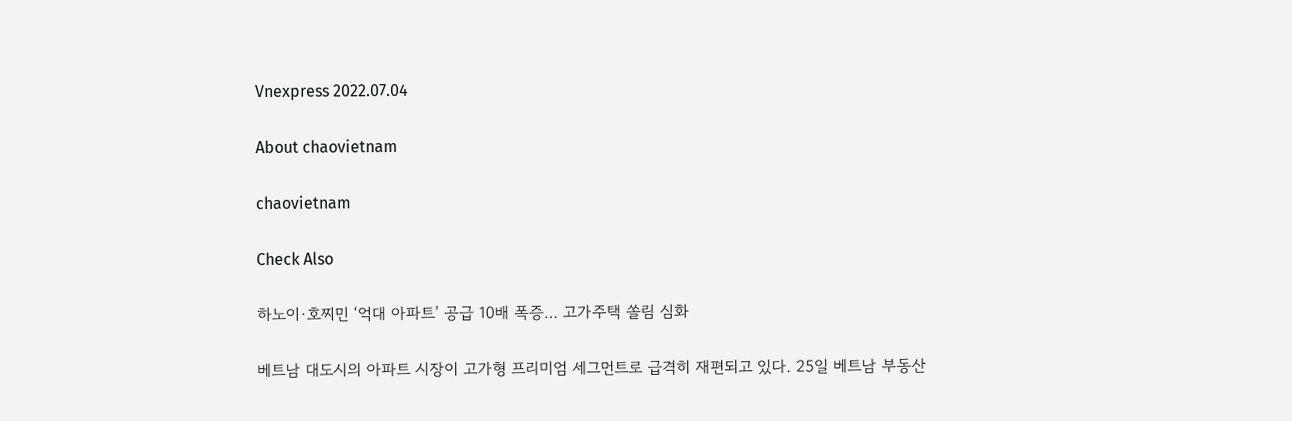Vnexpress 2022.07.04

About chaovietnam

chaovietnam

Check Also

하노이·호찌민 ‘억대 아파트’ 공급 10배 폭증… 고가주택 쏠림 심화

베트남 대도시의 아파트 시장이 고가형 프리미엄 세그먼트로 급격히 재편되고 있다. 25일 베트남 부동산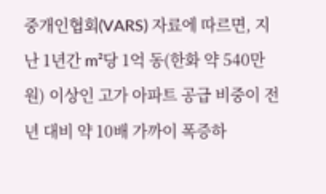중개인협회(VARS) 자료에 따르면, 지난 1년간 m²당 1억 동(한화 약 540만 원) 이상인 고가 아파트 공급 비중이 전년 대비 약 10배 가까이 폭증하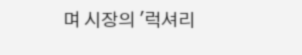며 시장의 '럭셔리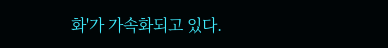화'가 가속화되고 있다.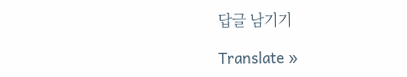답글 남기기

Translate »